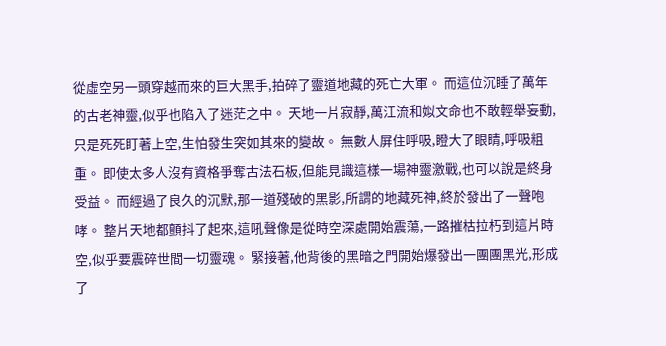從虛空另一頭穿越而來的巨大黑手,拍碎了靈道地藏的死亡大軍。 而這位沉睡了萬年的古老神靈,似乎也陷入了迷茫之中。 天地一片寂靜,萬江流和姒文命也不敢輕舉妄動,只是死死盯著上空,生怕發生突如其來的變故。 無數人屏住呼吸,瞪大了眼睛,呼吸粗重。 即使太多人沒有資格爭奪古法石板,但能見識這樣一場神靈激戰,也可以說是終身受益。 而經過了良久的沉默,那一道殘破的黑影,所謂的地藏死神,終於發出了一聲咆哮。 整片天地都顫抖了起來,這吼聲像是從時空深處開始震蕩,一路摧枯拉朽到這片時空,似乎要震碎世間一切靈魂。 緊接著,他背後的黑暗之門開始爆發出一團團黑光,形成了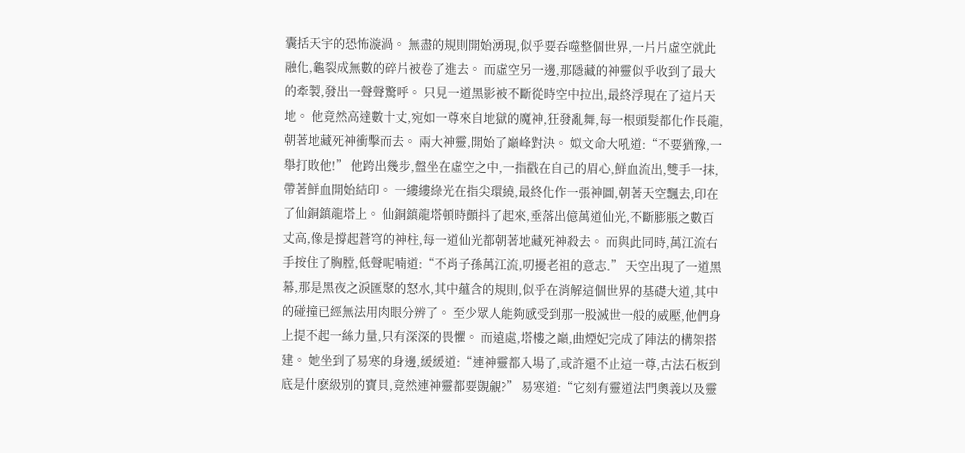囊括天宇的恐怖漩渦。 無盡的規則開始湧現,似乎要吞噬整個世界,一片片虛空就此融化,龜裂成無數的碎片被卷了進去。 而虛空另一邊,那隱藏的神靈似乎收到了最大的牽製,發出一聲聲驚呼。 只見一道黑影被不斷從時空中拉出,最終浮現在了這片天地。 他竟然高達數十丈,宛如一尊來自地獄的魔神,狂發亂舞,每一根頭髮都化作長龍,朝著地藏死神衝擊而去。 兩大神靈,開始了巔峰對決。 姒文命大吼道:“不要猶豫,一舉打敗他!” 他跨出幾步,盤坐在虛空之中,一指戳在自己的眉心,鮮血流出,雙手一抹,帶著鮮血開始結印。 一縷縷綠光在指尖環繞,最終化作一張神圖,朝著天空飄去,印在了仙銅鎮龍塔上。 仙銅鎮龍塔頓時顫抖了起來,垂落出億萬道仙光,不斷膨脹之數百丈高,像是撐起蒼穹的神柱,每一道仙光都朝著地藏死神殺去。 而與此同時,萬江流右手按住了胸膛,低聲呢喃道:“不肖子孫萬江流,叨擾老祖的意志.” 天空出現了一道黑幕,那是黑夜之淚匯聚的怒水,其中蘊含的規則,似乎在消解這個世界的基礎大道,其中的碰撞已經無法用肉眼分辨了。 至少眾人能夠感受到那一股滅世一般的威壓,他們身上提不起一絲力量,只有深深的畏懼。 而遠處,塔樓之巔,曲煙妃完成了陣法的構架搭建。 她坐到了易寒的身邊,緩緩道:“連神靈都入場了,或許還不止這一尊,古法石板到底是什麽級別的寶貝,竟然連神靈都要覬覦?” 易寒道:“它刻有靈道法門奧義以及靈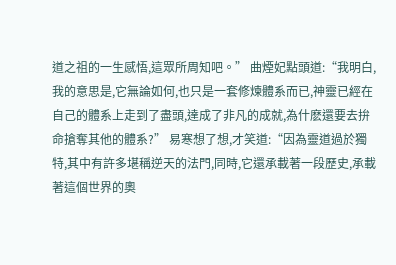道之祖的一生感悟,這眾所周知吧。” 曲煙妃點頭道:“我明白,我的意思是,它無論如何,也只是一套修煉體系而已,神靈已經在自己的體系上走到了盡頭,達成了非凡的成就,為什麽還要去拚命搶奪其他的體系?” 易寒想了想,才笑道:“因為靈道過於獨特,其中有許多堪稱逆天的法門,同時,它還承載著一段歷史,承載著這個世界的奧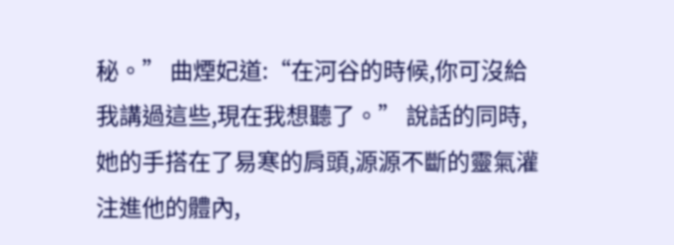秘。” 曲煙妃道:“在河谷的時候,你可沒給我講過這些,現在我想聽了。” 說話的同時,她的手搭在了易寒的肩頭,源源不斷的靈氣灌注進他的體內,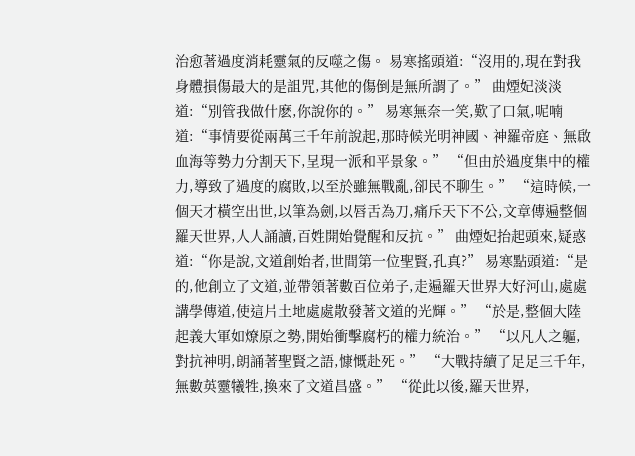治愈著過度消耗靈氣的反噬之傷。 易寒搖頭道:“沒用的,現在對我身體損傷最大的是詛咒,其他的傷倒是無所謂了。” 曲煙妃淡淡道:“別管我做什麽,你說你的。” 易寒無奈一笑,歎了口氣,呢喃道:“事情要從兩萬三千年前說起,那時候光明神國、神羅帝庭、無啟血海等勢力分割天下,呈現一派和平景象。” “但由於過度集中的權力,導致了過度的腐敗,以至於雖無戰亂,卻民不聊生。” “這時候,一個天才橫空出世,以筆為劍,以唇舌為刀,痛斥天下不公,文章傳遍整個羅天世界,人人誦讀,百姓開始覺醒和反抗。” 曲煙妃抬起頭來,疑惑道:“你是說,文道創始者,世間第一位聖賢,孔真?” 易寒點頭道:“是的,他創立了文道,並帶領著數百位弟子,走遍羅天世界大好河山,處處講學傳道,使這片土地處處散發著文道的光輝。” “於是,整個大陸起義大軍如燎原之勢,開始衝擊腐朽的權力統治。” “以凡人之軀,對抗神明,朗誦著聖賢之語,慷慨赴死。” “大戰持續了足足三千年,無數英靈犧牲,換來了文道昌盛。” “從此以後,羅天世界,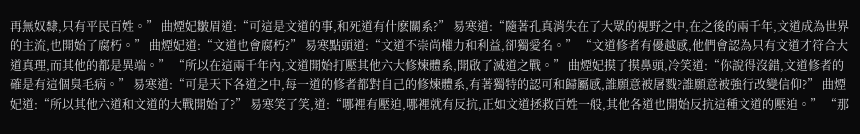再無奴隸,只有平民百姓。” 曲煙妃皺眉道:“可這是文道的事,和死道有什麽關系?” 易寒道:“隨著孔真消失在了大眾的視野之中,在之後的兩千年,文道成為世界的主流,也開始了腐朽。” 曲煙妃道:“文道也會腐朽?” 易寒點頭道:“文道不崇尚權力和利益,卻獨愛名。” “文道修者有優越感,他們會認為只有文道才符合大道真理,而其他的都是異端。” “所以在這兩千年內,文道開始打壓其他六大修煉體系,開啟了滅道之戰。” 曲煙妃摸了摸鼻頭,冷笑道:“你說得沒錯,文道修者的確是有這個臭毛病。” 易寒道:“可是天下各道之中,每一道的修者都對自己的修煉體系,有著獨特的認可和歸屬感,誰願意被屠戮?誰願意被強行改變信仰?” 曲煙妃道:“所以其他六道和文道的大戰開始了?” 易寒笑了笑,道:“哪裡有壓迫,哪裡就有反抗,正如文道拯救百姓一般,其他各道也開始反抗這種文道的壓迫。” “那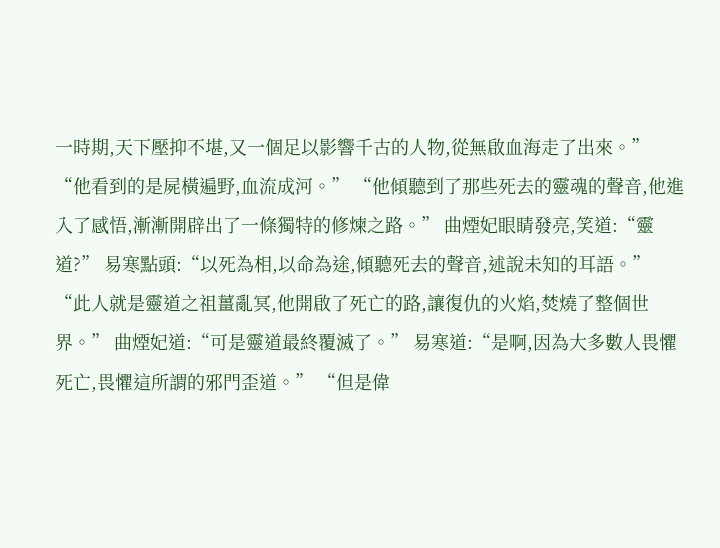一時期,天下壓抑不堪,又一個足以影響千古的人物,從無啟血海走了出來。” “他看到的是屍橫遍野,血流成河。” “他傾聽到了那些死去的靈魂的聲音,他進入了感悟,漸漸開辟出了一條獨特的修煉之路。” 曲煙妃眼睛發亮,笑道:“靈道?” 易寒點頭:“以死為相,以命為途,傾聽死去的聲音,述說未知的耳語。” “此人就是靈道之祖薑亂冥,他開啟了死亡的路,讓復仇的火焰,焚燒了整個世界。” 曲煙妃道:“可是靈道最終覆滅了。” 易寒道:“是啊,因為大多數人畏懼死亡,畏懼這所謂的邪門歪道。” “但是偉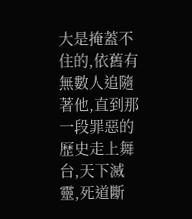大是掩蓋不住的,依舊有無數人追隨著他,直到那一段罪惡的歷史走上舞台,天下滅靈,死道斷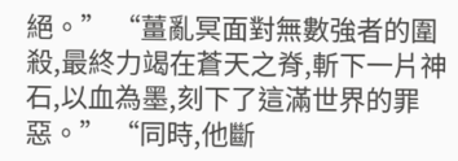絕。” “薑亂冥面對無數強者的圍殺,最終力竭在蒼天之脊,斬下一片神石,以血為墨,刻下了這滿世界的罪惡。” “同時,他斷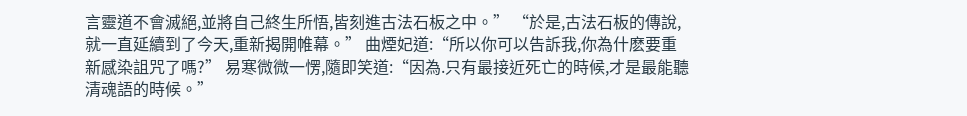言靈道不會滅絕,並將自己終生所悟,皆刻進古法石板之中。” “於是,古法石板的傳說,就一直延續到了今天,重新揭開帷幕。” 曲煙妃道:“所以你可以告訴我,你為什麽要重新感染詛咒了嗎?” 易寒微微一愣,隨即笑道:“因為.只有最接近死亡的時候,才是最能聽清魂語的時候。”